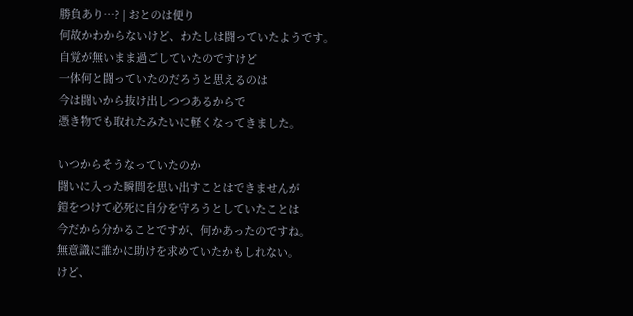勝負あり…? | おとのは便り
何故かわからないけど、わたしは闘っていたようです。
自覚が無いまま過ごしていたのですけど
一体何と闘っていたのだろうと思えるのは
今は闘いから抜け出しつつあるからで
憑き物でも取れたみたいに軽くなってきました。

いつからそうなっていたのか
闘いに入った瞬間を思い出すことはできませんが
鎧をつけて必死に自分を守ろうとしていたことは
今だから分かることですが、何かあったのですね。
無意識に誰かに助けを求めていたかもしれない。
けど、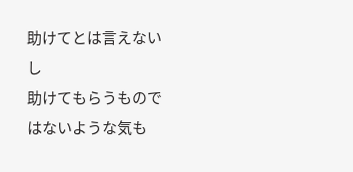助けてとは言えないし
助けてもらうものではないような気も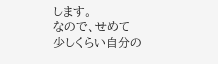します。
なので、せめて
少しくらい自分の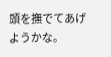頭を撫でてあげようかな。